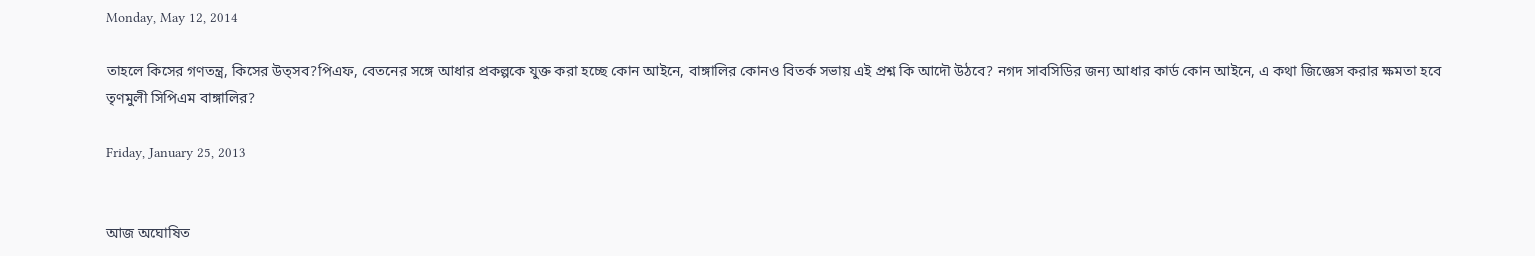Monday, May 12, 2014

তাহলে কিসের গণতন্ত্র, কিসের উত্সব?পিএফ, বেতনের সঙ্গে আধার প্রকল্পকে যুক্ত করা হচ্ছে কোন আইনে, বাঙ্গালির কোনও বিতর্ক সভায় এই প্রশ্ন কি আদৌ উঠবে? নগদ সাবসিডির জন্য আধার কার্ড কোন আইনে, এ কথা জিজ্ঞেস করার ক্ষমতা হবে তৃণমুলী সিপিএম বাঙ্গালির?

Friday, January 25, 2013


আজ অঘোষিত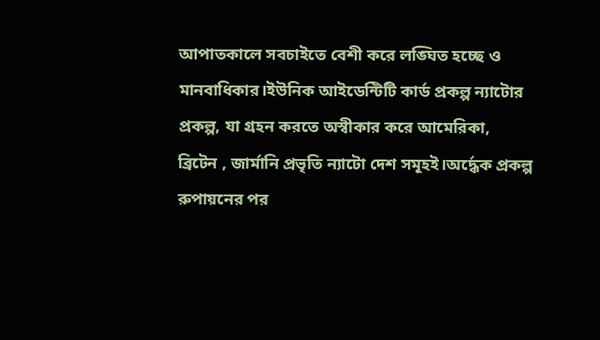আপাতকালে সবচাইতে বেশী করে লঙ্ঘিত হচ্ছে ও মানবাধিকার।ইউনিক আইডেন্টিটি কার্ড প্রকল্প ন্যাটোর প্রকল্প, যা গ্রহন করতে অস্বীকার করে আমেরিকা, ব্রিটেন , জার্মানি প্রভৃতি ন্যাটো দেশ সমূহই।অর্দ্ধেক প্রকল্প রুপায়নের পর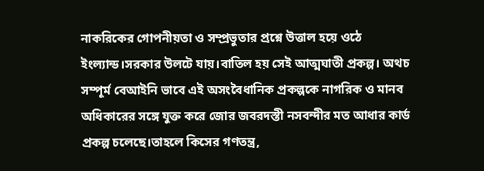নাকরিকের গোপনীয়তা ও সম্প্রভুতার প্রশ্নে উত্তাল হয়ে ওঠে ইংল্যান্ড।সরকার উলটে যায়।বাতিল হয় সেই আত্মঘাতী প্রকল্প। অথচ সম্পূর্ম বেআইনি ভাবে এই অসংবৈধানিক প্রকল্পকে নাগরিক ও মানব অধিকারের সঙ্গে যুক্ত করে জোর জবরদস্তী নসবন্দীর মত আধার কার্ড প্রকল্প চলেছে।তাহলে কিসের গণতন্ত্র,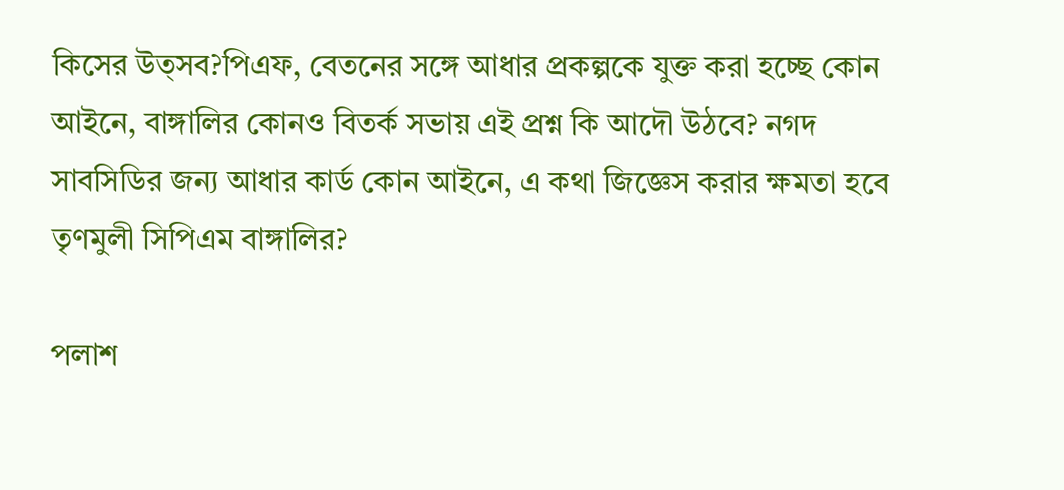কিসের উত্সব?পিএফ, বেতনের সঙ্গে আধার প্রকল্পকে যুক্ত করা হচ্ছে কোন আইনে, বাঙ্গালির কোনও বিতর্ক সভায় এই প্রশ্ন কি আদৌ উঠবে? নগদ সাবসিডির জন্য আধার কার্ড কোন আইনে, এ কথা জিজ্ঞেস করার ক্ষমতা হবে তৃণমুলী সিপিএম বাঙ্গালির?

পলাশ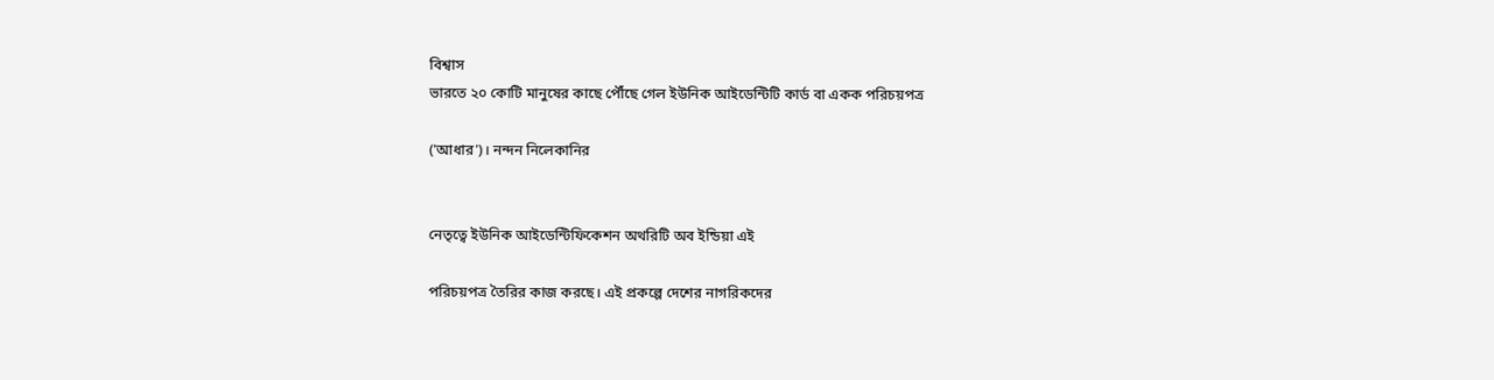বিশ্বাস
ভারতে ২০ কোটি মানুষের কাছে পৌঁছে গেল ইউনিক আইডেন্টিটি কার্ড বা একক পরিচয়পত্র

('আধার')। নন্দন নিলেকানির


নেতৃত্বে ইউনিক আইডেন্টিফিকেশন অথরিটি অব ইন্ডিয়া এই

পরিচয়পত্র তৈরির কাজ করছে। এই প্রকল্পে দেশের নাগরিকদের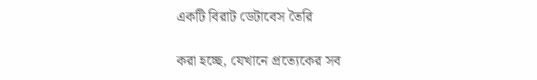একটি বিরাট ডেটাবেস তৈরি

করা হচ্ছে, যেখানে প্রত্যেকের সব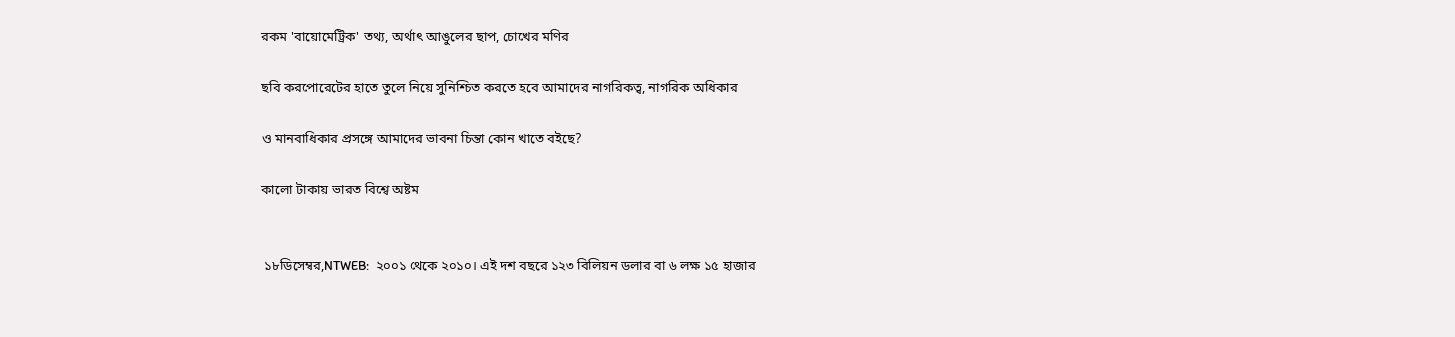রকম 'বায়োমেট্রিক' তথ্য, অর্থাৎ আঙুলের ছাপ, চোখের মণির

ছবি করপোরেটের হাতে তুলে নিয়ে সুনিশ্চিত করতে হবে আমাদের নাগরিকত্ব, নাগরিক অধিকার

ও মানবাধিকার প্রসঙ্গে আমাদের ভাবনা চিন্তা কোন খাতে বইছে?

কালো টাকায় ভারত বিশ্বে অষ্টম


 ১৮ডিসেম্বর,NTWEB:  ২০০১ থেকে ২০১০। এই দশ বছরে ১২৩ বিলিয়ন ডলার বা ৬ লক্ষ ১৫ হাজার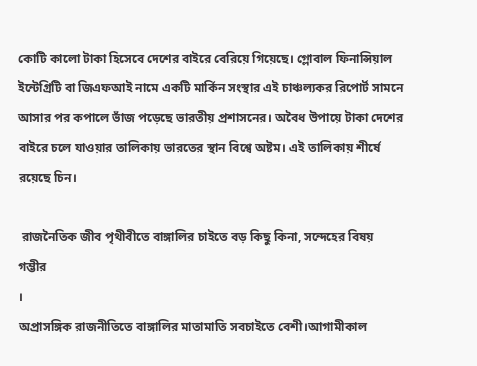কোটি কালো টাকা হিসেবে দেশের বাইরে বেরিয়ে গিয়েছে। গ্লোবাল ফিনান্সিয়াল ইন্টেগ্রিটি বা জিএফআই নামে একটি মার্কিন সংস্থার এই চাঞ্চল্যকর রিপোর্ট সামনে আসার পর কপালে ভাঁজ পড়েছে ভারতীয় প্রশাসনের। অবৈধ উপায়ে টাকা দেশের বাইরে চলে যাওয়ার তালিকায় ভারতের স্থান বিশ্বে অষ্টম। এই তালিকায় শীর্ষে রয়েছে চিন।

 রাজনৈতিক জীব পৃথীবীতে বাঙ্গালির চাইতে বড় কিছু কিনা, সন্দেহের বিষয় গম্ভীর
।
অপ্রাসঙ্গিক রাজনীতিতে বাঙ্গালির মাতামাতি সবচাইতে বেশী।আগামীকাল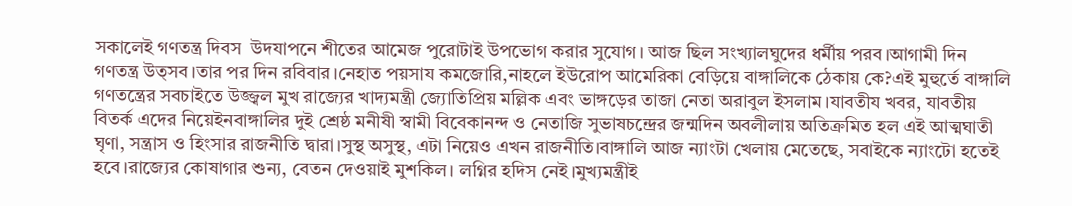সকালেই গণতন্ত্র দিবস  উদযাপনে শীতের আমেজ পুরোটাই উপভোগ করার সুযোগ। আজ ছিল সংখ্যালঘুদের ধর্মীয় পরব।আগামী দিন গণতন্ত্র উত্সব।তার পর দিন রবিবার।নেহাত পয়সায কমজোরি,নাহলে ইউরোপ আমেরিকা বেড়িয়ে বাঙ্গালিকে ঠেকায় কে?এই মুহুর্তে বাঙ্গালি গণতন্ত্রের সবচাইতে উজ্জ্বল মুখ রাজ্যের খাদ্যমন্ত্রী জ্যোতিপ্রিয় মল্লিক এবং ভাঙ্গড়ের তাজা নেতা অরাবুল ইসলাম।যাবতীয খবর, যাবতীয় বিতর্ক এদের নিয়েইনবাঙ্গালির দুই শ্রেষ্ঠ মনীষী স্বামী বিবেকানন্দ ও নেতাজি সুভাষচন্দ্রের জন্মদিন অবলীলায় অতিক্রমিত হল এই আত্মঘাতী ঘৃণা, সন্ত্রাস ও হিংসার রাজনীতি দ্বারা।সুস্থ অসুস্থ, এটা নিয়েও এখন রাজনীতি।বাঙ্গালি আজ ন্যাংটা খেলায় মেতেছে, সবাইকে ন্যাংটো হতেই হবে।রাজ্যের কোষাগার শুন্য, বেতন দেওয়াই মুশকিল। লগ্নির হদিস নেই।মুখ্যমন্ত্রীই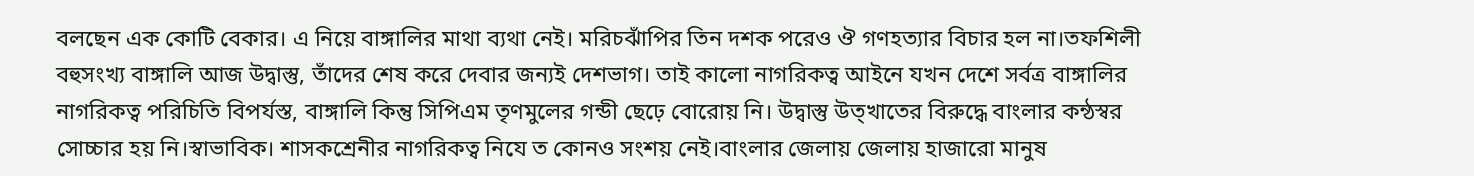বলছেন এক কোটি বেকার। এ নিয়ে বাঙ্গালির মাথা ব্যথা নেই। মরিচঝাঁপির তিন দশক পরেও ঔ গণহত্যার বিচার হল না।তফশিলী বহুসংখ্য বাঙ্গালি আজ উদ্বাস্তু, তাঁদের শেষ করে দেবার জন্যই দেশভাগ। তাই কালো নাগরিকত্ব আইনে যখন দেশে সর্বত্র বাঙ্গালির নাগরিকত্ব পরিচিতি বিপর্যস্ত, বাঙ্গালি কিন্তু সিপিএম তৃণমুলের গন্ডী ছেঢ়ে বোরোয় নি। উদ্বাস্তু উত্খাতের বিরুদ্ধে বাংলার কন্ঠস্বর সোচ্চার হয় নি।স্বাভাবিক। শাসকশ্রেনীর নাগরিকত্ব নিযে ত কোনও সংশয় নেই।বাংলার জেলায় জেলায় হাজারো মানুষ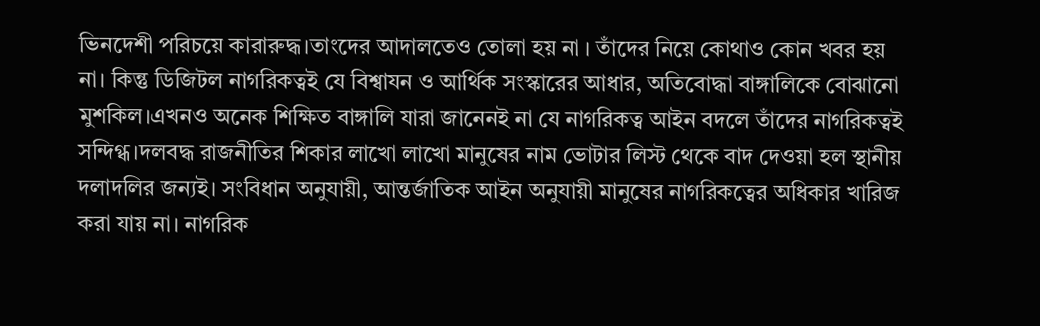ভিনদেশী পরিচয়ে কারারুদ্ধ।তাংদের আদালতেও তোলা হয় না । তাঁদের নিয়ে কোথাও কোন খবর হয় না। কিন্তু ডিজিটল নাগরিকত্বই যে বিশ্বাযন ও আর্থিক সংস্কারের আধার, অতিবোদ্ধা বাঙ্গালিকে বোঝানো মুশকিল।এখনও অনেক শিক্ষিত বাঙ্গালি যারা জানেনই না যে নাগরিকত্ব আইন বদলে তাঁদের নাগরিকত্বই সন্দিগ্ধ।দলবদ্ধ রাজনীতির শিকার লাখো লাখো মানুষের নাম ভোটার লিস্ট থেকে বাদ দেওয়া হল স্থানীয় দলাদলির জন্যই। সংবিধান অনুযায়ী, আন্তর্জাতিক আইন অনুযায়ী মানুষের নাগরিকত্বের অধিকার খারিজ করা যায় না। নাগরিক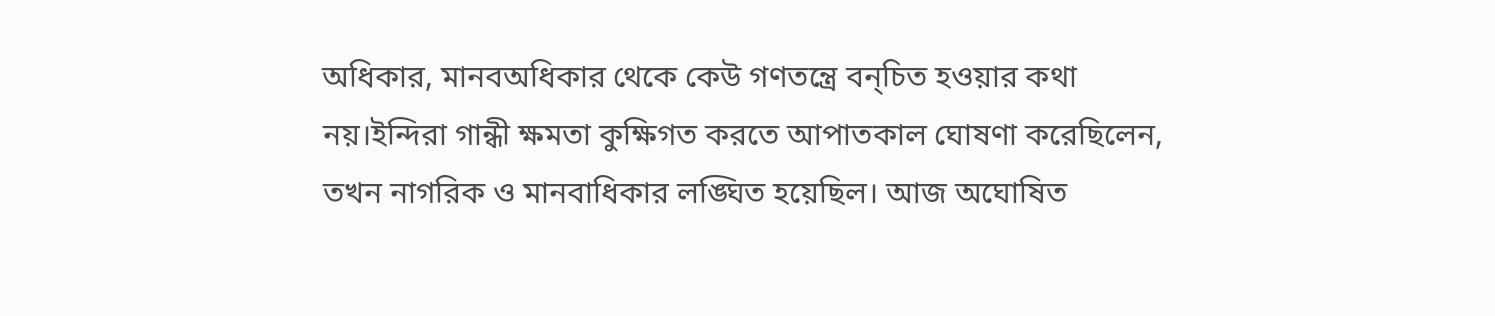অধিকার, মানবঅধিকার থেকে কেউ গণতন্ত্রে বন্চিত হওয়ার কথা নয়।ইন্দিরা গান্ধী ক্ষমতা কুক্ষিগত করতে আপাতকাল ঘোষণা করেছিলেন, তখন নাগরিক ও মানবাধিকার লঙ্ঘিত হয়েছিল। আজ অঘোষিত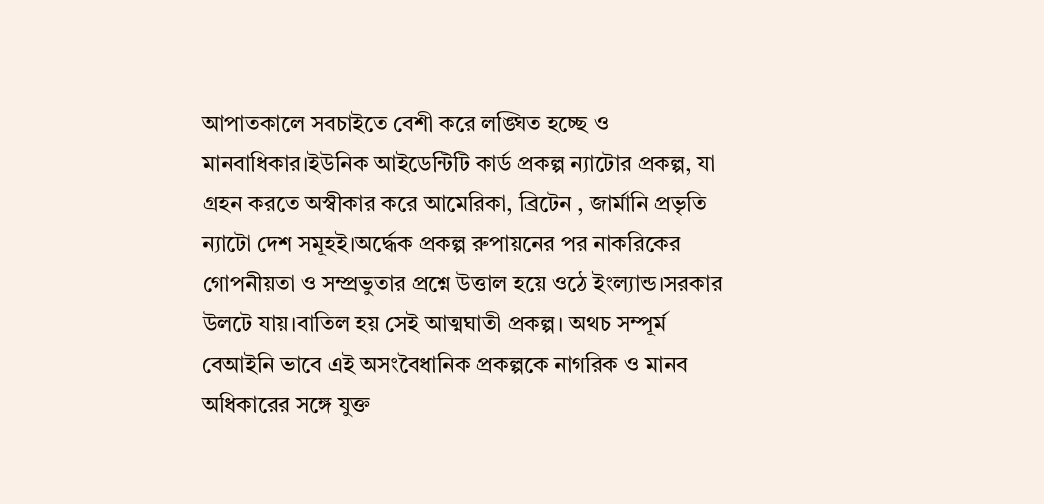আপাতকালে সবচাইতে বেশী করে লঙ্ঘিত হচ্ছে ও মানবাধিকার।ইউনিক আইডেন্টিটি কার্ড প্রকল্প ন্যাটোর প্রকল্প, যা গ্রহন করতে অস্বীকার করে আমেরিকা, ব্রিটেন , জার্মানি প্রভৃতি ন্যাটো দেশ সমূহই।অর্দ্ধেক প্রকল্প রুপায়নের পর নাকরিকের গোপনীয়তা ও সম্প্রভুতার প্রশ্নে উত্তাল হয়ে ওঠে ইংল্যান্ড।সরকার উলটে যায়।বাতিল হয় সেই আত্মঘাতী প্রকল্প। অথচ সম্পূর্ম বেআইনি ভাবে এই অসংবৈধানিক প্রকল্পকে নাগরিক ও মানব অধিকারের সঙ্গে যুক্ত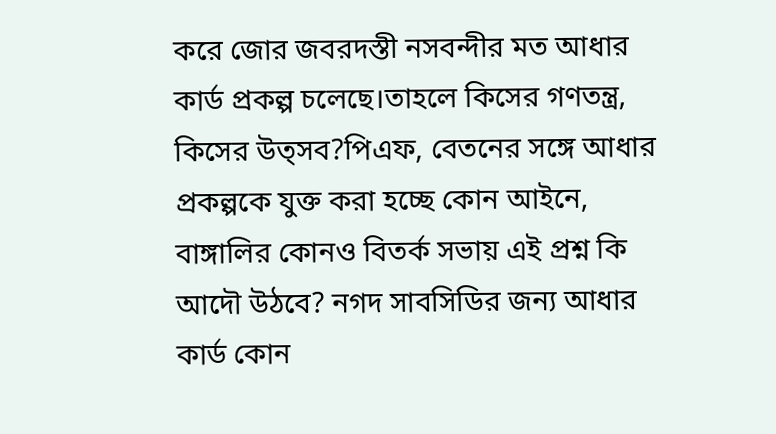করে জোর জবরদস্তী নসবন্দীর মত আধার কার্ড প্রকল্প চলেছে।তাহলে কিসের গণতন্ত্র, কিসের উত্সব?পিএফ, বেতনের সঙ্গে আধার প্রকল্পকে যুক্ত করা হচ্ছে কোন আইনে, বাঙ্গালির কোনও বিতর্ক সভায় এই প্রশ্ন কি আদৌ উঠবে? নগদ সাবসিডির জন্য আধার কার্ড কোন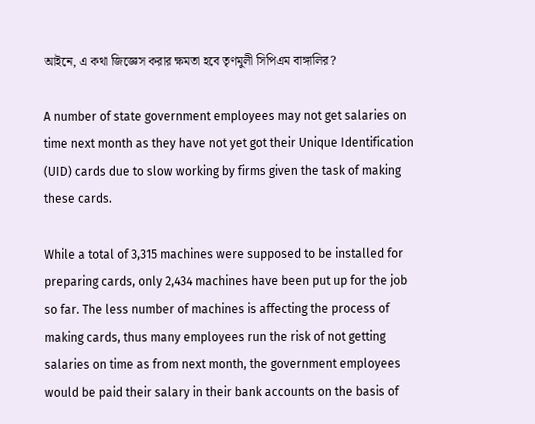আইনে, এ কথা জিজ্ঞেস করার ক্ষমতা হবে তৃণমুলী সিপিএম বাঙ্গালির?

A number of state government employees may not get salaries on time next month as they have not yet got their Unique Identification (UID) cards due to slow working by firms given the task of making these cards.

While a total of 3,315 machines were supposed to be installed for preparing cards, only 2,434 machines have been put up for the job so far. The less number of machines is affecting the process of making cards, thus many employees run the risk of not getting salaries on time as from next month, the government employees would be paid their salary in their bank accounts on the basis of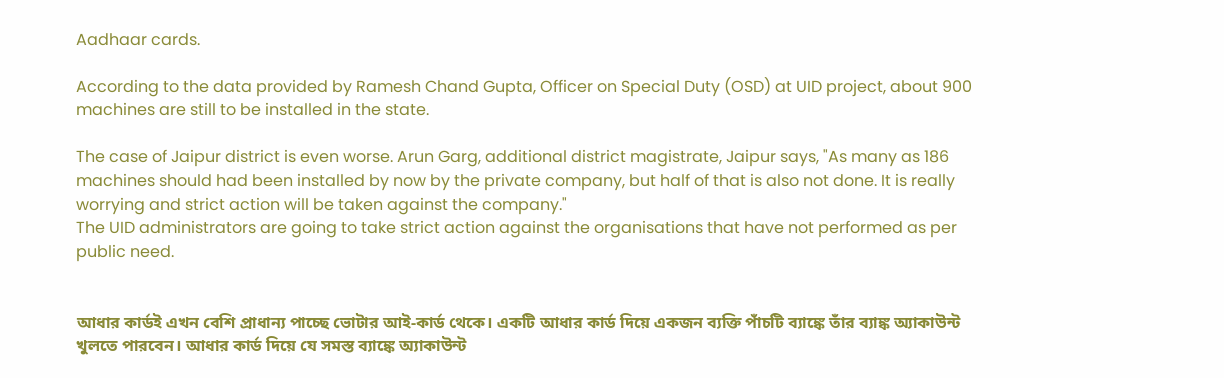Aadhaar cards.

According to the data provided by Ramesh Chand Gupta, Officer on Special Duty (OSD) at UID project, about 900 machines are still to be installed in the state.

The case of Jaipur district is even worse. Arun Garg, additional district magistrate, Jaipur says, "As many as 186 machines should had been installed by now by the private company, but half of that is also not done. It is really worrying and strict action will be taken against the company."
The UID administrators are going to take strict action against the organisations that have not performed as per public need.


আধার কার্ডই এখন বেশি প্রাধান্য পাচ্ছে ভোটার আই-কার্ড থেকে। একটি আধার কার্ড দিয়ে একজন ব্যক্তি পাঁচটি ব্যাঙ্কে তাঁর ব্যাঙ্ক অ্যাকাউন্ট খুলতে পারবেন। আধার কার্ড দিয়ে যে সমস্ত ব্যাঙ্কে অ্যাকাউন্ট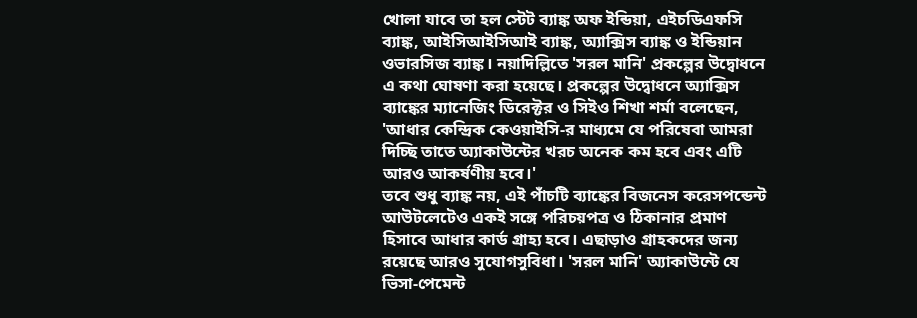খোলা যাবে তা হল স্টেট ব্যাঙ্ক অফ ইন্ডিয়া, এইচডিএফসি ব্যাঙ্ক, আইসিআইসিআই ব্যাঙ্ক, অ্যাক্সিস ব্যাঙ্ক ও ইন্ডিয়ান ওভারসিজ ব্যাঙ্ক। নয়াদিল্লিতে 'সরল মানি' প্রকল্পের উদ্বোধনে এ কথা ঘোষণা করা হয়েছে। প্রকল্পের উদ্বোধনে অ্যাক্সিস ব্যাঙ্কের ম্যানেজিং ডিরেক্টর ও সিইও শিখা শর্মা বলেছেন, 'আধার কেন্দ্রিক কেওয়াইসি-র মাধ্যমে যে পরিষেবা আমরা দিচ্ছি তাতে অ্যাকাউন্টের খরচ অনেক কম হবে এবং এটি আরও আকর্ষণীয় হবে।'
তবে শুধু ব্যাঙ্ক নয়, এই পাঁচটি ব্যাঙ্কের বিজনেস করেসপন্ডেন্ট আউটলেটেও একই সঙ্গে পরিচয়পত্র ও ঠিকানার প্রমাণ হিসাবে আধার কার্ড গ্রাহ্য হবে। এছাড়াও গ্রাহকদের জন্য রয়েছে আরও সুযোগসুবিধা। 'সরল মানি' অ্যাকাউন্টে যে ভিসা-পেমেন্ট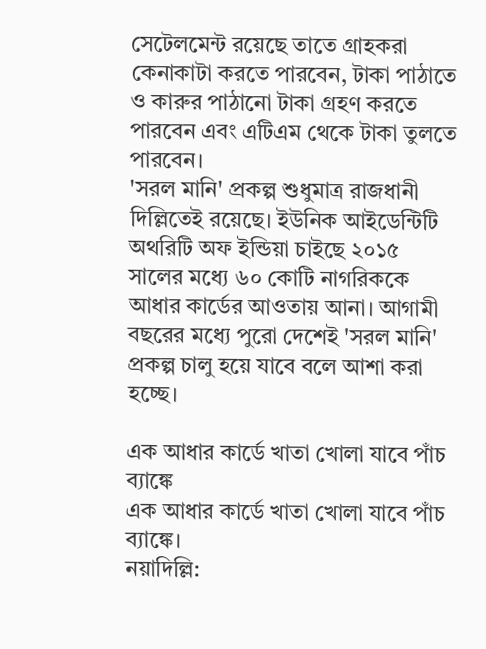সেটেলমেন্ট রয়েছে তাতে গ্রাহকরা কেনাকাটা করতে পারবেন, টাকা পাঠাতে ও কারুর পাঠানো টাকা গ্রহণ করতে পারবেন এবং এটিএম থেকে টাকা তুলতে পারবেন।
'সরল মানি' প্রকল্প শুধুমাত্র রাজধানী দিল্লিতেই রয়েছে। ইউনিক আইডেন্টিটি অথরিটি অফ ইন্ডিয়া চাইছে ২০১৫ সালের মধ্যে ৬০ কোটি নাগরিককে আধার কার্ডের আওতায় আনা। আগামী বছরের মধ্যে পুরো দেশেই 'সরল মানি' প্রকল্প চালু হয়ে যাবে বলে আশা করা হচ্ছে।

এক আধার কার্ডে খাতা খোলা যাবে পাঁচ ব্যাঙ্কে
এক আধার কার্ডে খাতা খোলা যাবে পাঁচ ব্যাঙ্কে।
নয়াদিল্লি: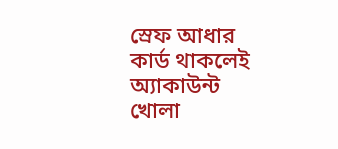স্রেফ আধার কার্ড থাকলেই অ্যাকাউন্ট খোলা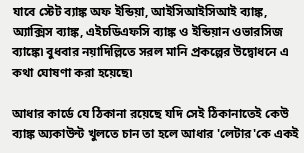যাবে স্টেট ব্যাঙ্ক অফ ইন্ডিয়া, আইসিআইসিআই ব্যাঙ্ক, অ্যাক্সিস ব্যাঙ্ক, এইচডিএফসি ব্যাঙ্ক ও ইন্ডিয়ান ওভারসিজ ব্যাঙ্কে৷ বুধবার নয়াদিল্লিতে সরল মানি প্রকল্পের উদ্বোধনে এ কথা ঘোষণা করা হয়েছে৷

আধার কার্ডে যে ঠিকানা রয়েছে যদি সেই ঠিকানাতেই কেউ ব্যাঙ্ক অ্যকাউন্ট খুলতে চান তা হলে আধার 'লেটার'কে একই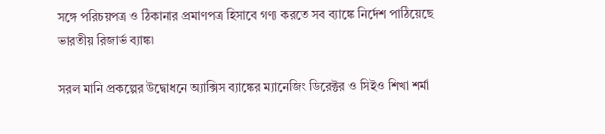সঙ্গে পরিচয়পত্র ও ঠিকানার প্রমাণপত্র হিসাবে গণ্য করতে সব ব্যাঙ্কে নির্দেশ পাঠিয়েছে ভারতীয় রিজার্ভ ব্যাঙ্ক৷

সরল মানি প্রকল্পের উদ্বোধনে অ্যাক্সিস ব্যাঙ্কের ম্যানেজিং ডিরেক্টর ও সিইও শিখা শর্মা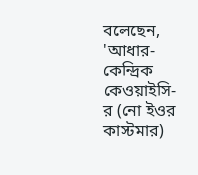বলেছেন, 'আধার-কেন্দ্রিক কেওয়াইসি-র (নো ইওর কাস্টমার)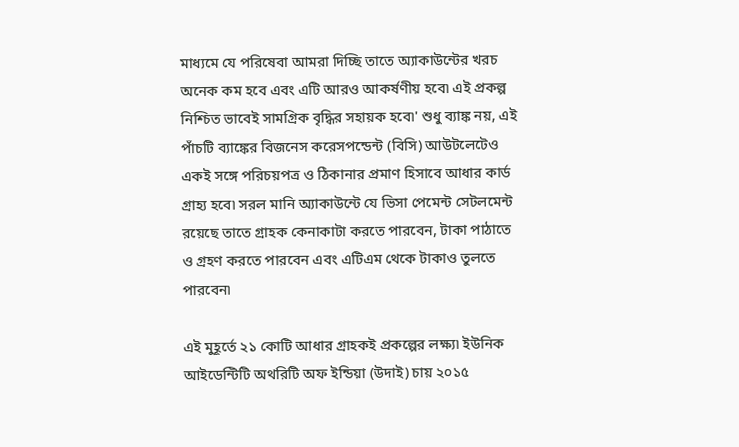মাধ্যমে যে পরিষেবা আমরা দিচ্ছি তাতে অ্যাকাউন্টের খরচ অনেক কম হবে এবং এটি আরও আকর্ষণীয় হবে৷ এই প্রকল্প নিশ্চিত ভাবেই সামগ্রিক বৃদ্ধির সহায়ক হবে৷' শুধু ব্যাঙ্ক নয়, এই পাঁচটি ব্যাঙ্কের বিজনেস করেসপন্ডেন্ট (বিসি) আউটলেটেও একই সঙ্গে পরিচয়পত্র ও ঠিকানার প্রমাণ হিসাবে আধার কার্ড গ্রাহ্য হবে৷ সরল মানি অ্যাকাউন্টে যে ভিসা পেমেন্ট সেটলমেন্ট রয়েছে তাতে গ্রাহক কেনাকাটা করতে পারবেন, টাকা পাঠাতে ও গ্রহণ করতে পারবেন এবং এটিএম থেকে টাকাও তুলতে পারবেন৷

এই মুহূর্তে ২১ কোটি আধার গ্রাহকই প্রকল্পের লক্ষ্য৷ ইউনিক আইডেন্টিটি অথরিটি অফ ইন্ডিয়া (উদাই) চায় ২০১৫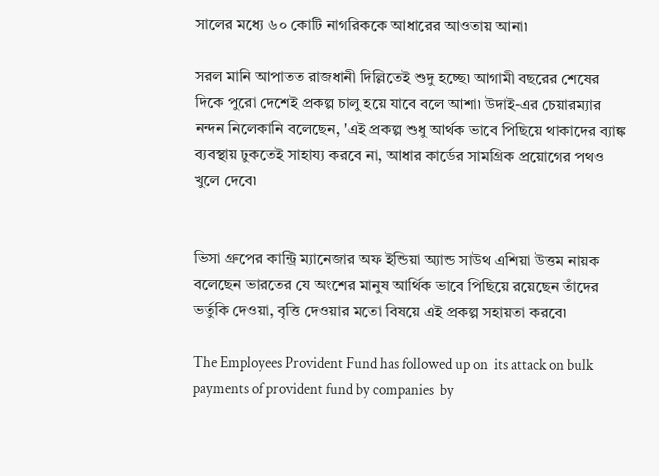সালের মধ্যে ৬০ কোটি নাগরিককে আধারের আওতায় আনা৷

সরল মানি আপাতত রাজধানী দিল্লিতেই শুদু হচ্ছে৷ আগামী বছরের শেষের দিকে পুরো দেশেই প্রকল্প চালু হয়ে যাবে বলে আশা৷ উদাই-এর চেয়ারম্যার নন্দন নিলেকানি বলেছেন, 'এই প্রকল্প শুধু আর্থক ভাবে পিছিয়ে থাকাদের ব্যাঙ্ক ব্যবস্থায় ঢুকতেই সাহায্য করবে না, আধার কার্ডের সামগ্রিক প্রয়োগের পথও খুলে দেবে৷


ভিসা গ্রুপের কান্ট্রি ম্যানেজার অফ ইন্ডিয়া অ্যান্ড সাউথ এশিয়া উত্তম নায়ক বলেছেন ভারতের যে অংশের মানুষ আর্থিক ভাবে পিছিয়ে রয়েছেন তাঁদের ভর্তুকি দেওয়া, বৃত্তি দেওয়ার মতো বিষয়ে এই প্রকল্প সহায়তা করবে৷

The Employees Provident Fund has followed up on  its attack on bulk payments of provident fund by companies  by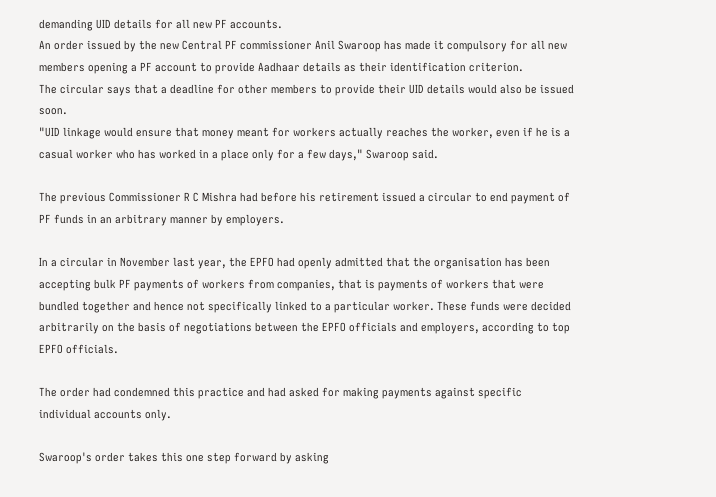demanding UID details for all new PF accounts.
An order issued by the new Central PF commissioner Anil Swaroop has made it compulsory for all new members opening a PF account to provide Aadhaar details as their identification criterion.
The circular says that a deadline for other members to provide their UID details would also be issued soon.
"UID linkage would ensure that money meant for workers actually reaches the worker, even if he is a casual worker who has worked in a place only for a few days," Swaroop said.

The previous Commissioner R C Mishra had before his retirement issued a circular to end payment of PF funds in an arbitrary manner by employers.

In a circular in November last year, the EPFO had openly admitted that the organisation has been accepting bulk PF payments of workers from companies, that is payments of workers that were bundled together and hence not specifically linked to a particular worker. These funds were decided arbitrarily on the basis of negotiations between the EPFO officials and employers, according to top EPFO officials.

The order had condemned this practice and had asked for making payments against specific individual accounts only.

Swaroop's order takes this one step forward by asking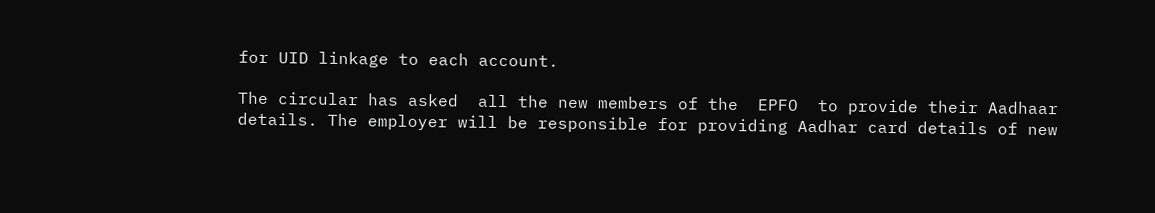for UID linkage to each account.

The circular has asked  all the new members of the  EPFO  to provide their Aadhaar details. The employer will be responsible for providing Aadhar card details of new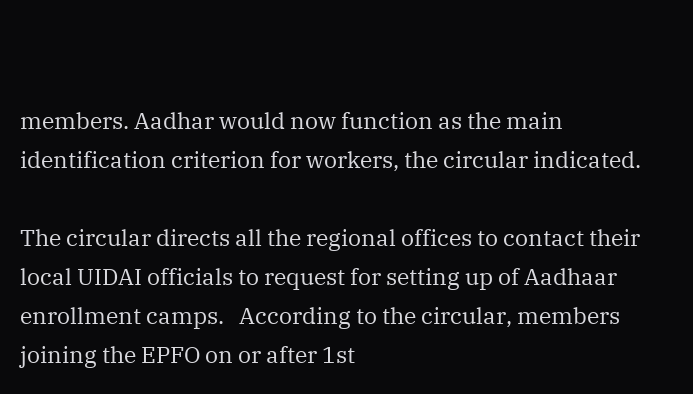members. Aadhar would now function as the main identification criterion for workers, the circular indicated.

The circular directs all the regional offices to contact their local UIDAI officials to request for setting up of Aadhaar enrollment camps.   According to the circular, members joining the EPFO on or after 1st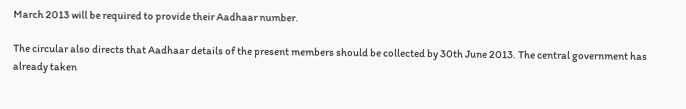March 2013 will be required to provide their Aadhaar number.

The circular also directs that Aadhaar details of the present members should be collected by 30th June 2013. The central government has already taken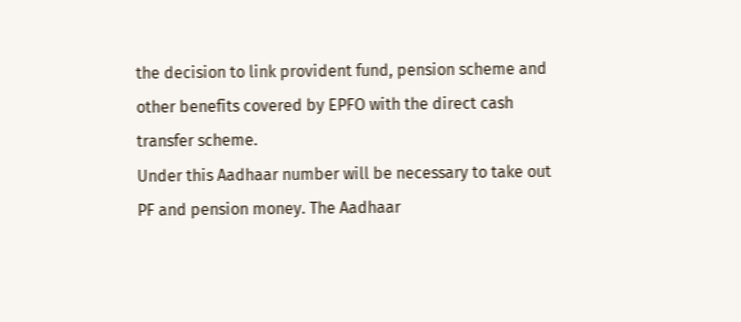the decision to link provident fund, pension scheme and other benefits covered by EPFO with the direct cash transfer scheme.
Under this Aadhaar number will be necessary to take out PF and pension money. The Aadhaar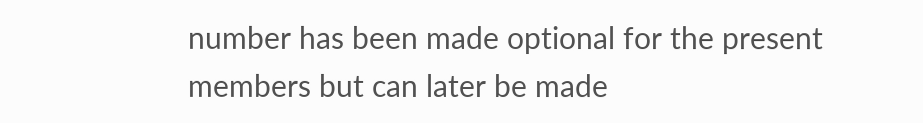number has been made optional for the present members but can later be made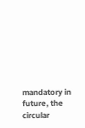mandatory in future, the circular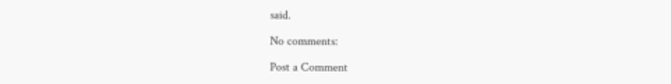said.

No comments:

Post a Comment